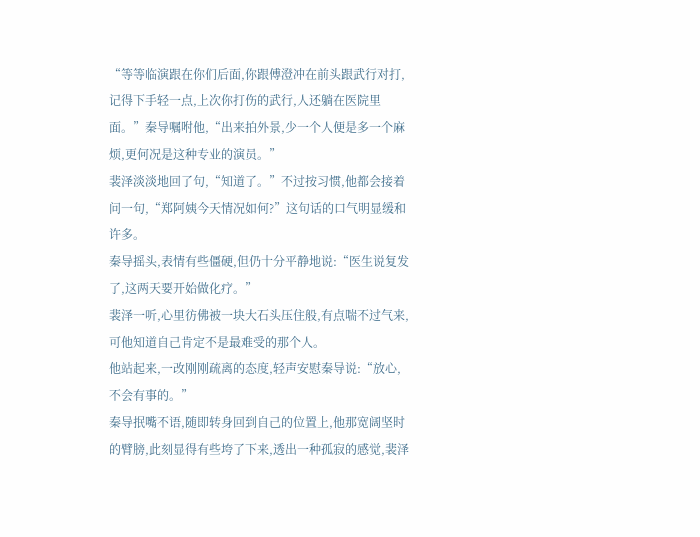“等等临演跟在你们后面,你跟傅澄冲在前头跟武行对打,记得下手轻一点,上次你打伤的武行,人还躺在医院里面。”秦导嘱咐他,“出来拍外景,少一个人便是多一个麻烦,更何况是这种专业的演员。”
裴泽淡淡地回了句,“知道了。”不过按习惯,他都会接着问一句,“郑阿姨今天情况如何?”这句话的口气明显缓和许多。
秦导摇头,表情有些僵硬,但仍十分平静地说:“医生说复发了,这两天要开始做化疗。”
裴泽一听,心里彷佛被一块大石头压住般,有点喘不过气来,可他知道自己肯定不是最难受的那个人。
他站起来,一改刚刚疏离的态度,轻声安慰秦导说:“放心,不会有事的。”
秦导抿嘴不语,随即转身回到自己的位置上,他那宽阔坚时的臂膀,此刻显得有些垮了下来,透出一种孤寂的感觉,裴泽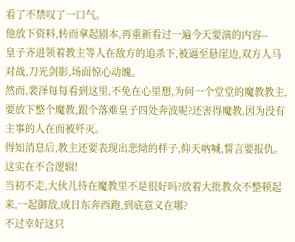看了不禁叹了一口气。
他放下资料,转而拿起剧本,再重新看过一遍今天要演的内容--
皇子齐进领着教主等人在敌方的追杀下,被逼至悬崖边,双方人马对战,刀光剑影,场面惊心动魄。
然而,裴泽每每看到这里,不免在心里想,为何一个堂堂的魔教教主,要放下整个魔教,跟个落难皇子四处奔波呢?还害得魔教,因为没有主事的人在而被歼灭。
得知消息后,教主还要表现出悲恸的样子,仰天吶喊,誓言要报仇。
这实在不合逻辑!
当初不走,大伙儿待在魔教里不是很好吗?放着大批教众不整顿起来,一起御敌,成日东奔西跑,到底意义在哪?
不过幸好这只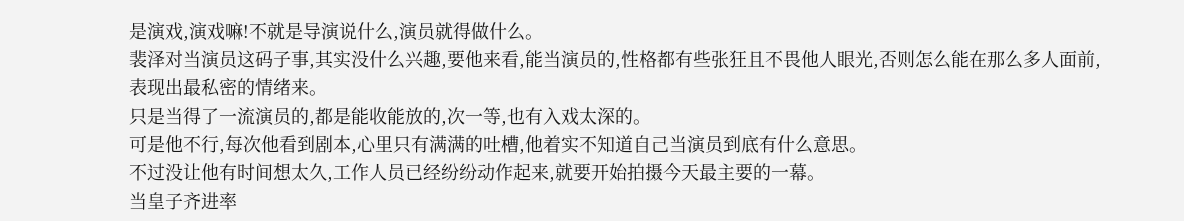是演戏,演戏嘛!不就是导演说什么,演员就得做什么。
裴泽对当演员这码子事,其实没什么兴趣,要他来看,能当演员的,性格都有些张狂且不畏他人眼光,否则怎么能在那么多人面前,表现出最私密的情绪来。
只是当得了一流演员的,都是能收能放的,次一等,也有入戏太深的。
可是他不行,每次他看到剧本,心里只有满满的吐槽,他着实不知道自己当演员到底有什么意思。
不过没让他有时间想太久,工作人员已经纷纷动作起来,就要开始拍摄今天最主要的一幕。
当皇子齐进率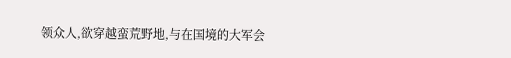领众人,欲穿越蛮荒野地,与在国境的大军会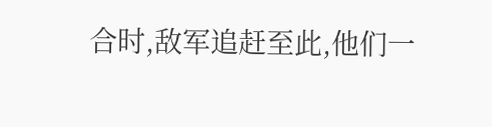合时,敌军追赶至此,他们一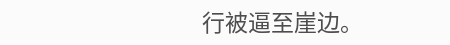行被逼至崖边。